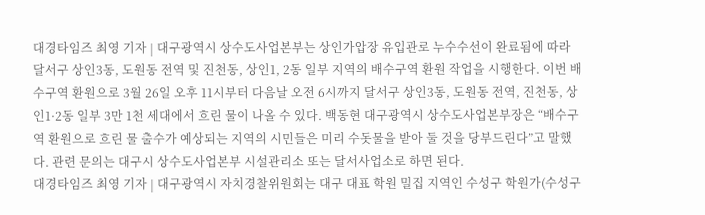대경타임즈 최영 기자 | 대구광역시 상수도사업본부는 상인가압장 유입관로 누수수선이 완료됨에 따라 달서구 상인3동, 도원동 전역 및 진천동, 상인1, 2동 일부 지역의 배수구역 환원 작업을 시행한다. 이번 배수구역 환원으로 3월 26일 오후 11시부터 다음날 오전 6시까지 달서구 상인3동, 도원동 전역, 진천동, 상인1·2동 일부 3만 1천 세대에서 흐린 물이 나올 수 있다. 백동현 대구광역시 상수도사업본부장은 “배수구역 환원으로 흐린 물 출수가 예상되는 지역의 시민들은 미리 수돗물을 받아 둘 것을 당부드린다”고 말했다. 관련 문의는 대구시 상수도사업본부 시설관리소 또는 달서사업소로 하면 된다.
대경타임즈 최영 기자 | 대구광역시 자치경찰위원회는 대구 대표 학원 밀집 지역인 수성구 학원가(수성구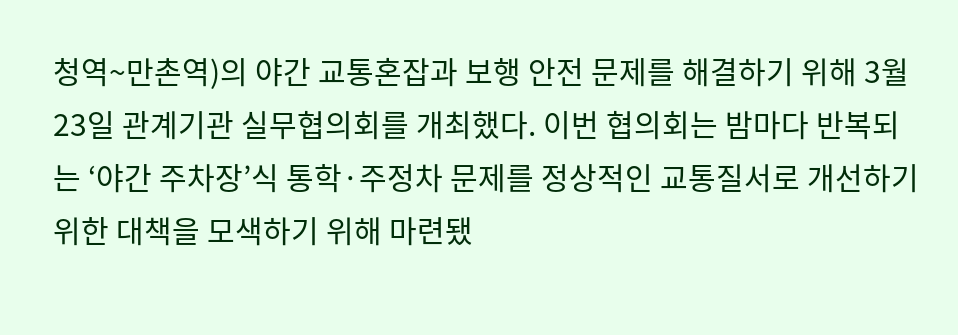청역~만촌역)의 야간 교통혼잡과 보행 안전 문제를 해결하기 위해 3월 23일 관계기관 실무협의회를 개최했다. 이번 협의회는 밤마다 반복되는 ‘야간 주차장’식 통학·주정차 문제를 정상적인 교통질서로 개선하기 위한 대책을 모색하기 위해 마련됐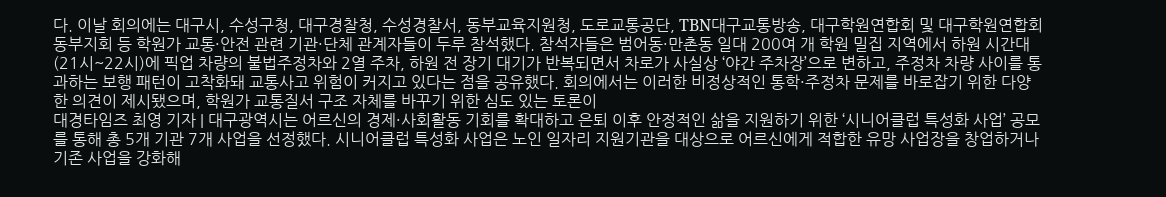다. 이날 회의에는 대구시, 수성구청, 대구경찰청, 수성경찰서, 동부교육지원청, 도로교통공단, TBN대구교통방송, 대구학원연합회 및 대구학원연합회 동부지회 등 학원가 교통·안전 관련 기관·단체 관계자들이 두루 참석했다. 참석자들은 범어동·만촌동 일대 200여 개 학원 밀집 지역에서 하원 시간대(21시~22시)에 픽업 차량의 불법주정차와 2열 주차, 하원 전 장기 대기가 반복되면서 차로가 사실상 ‘야간 주차장’으로 변하고, 주정차 차량 사이를 통과하는 보행 패턴이 고착화돼 교통사고 위험이 커지고 있다는 점을 공유했다. 회의에서는 이러한 비정상적인 통학·주정차 문제를 바로잡기 위한 다양한 의견이 제시됐으며, 학원가 교통질서 구조 자체를 바꾸기 위한 심도 있는 토론이
대경타임즈 최영 기자 | 대구광역시는 어르신의 경제·사회활동 기회를 확대하고 은퇴 이후 안정적인 삶을 지원하기 위한 ‘시니어클럽 특성화 사업’ 공모를 통해 총 5개 기관 7개 사업을 선정했다. 시니어클럽 특성화 사업은 노인 일자리 지원기관을 대상으로 어르신에게 적합한 유망 사업장을 창업하거나 기존 사업을 강화해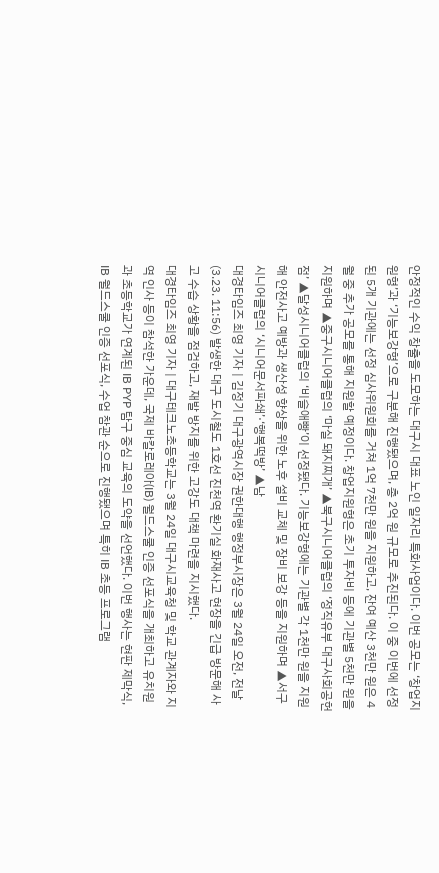안정적인 수익 창출을 도모하는 대구시 대표 노인 일자리 특화사업이다. 이번 공모는 ‘창업지원형’과 ‘기능보강형’으로 구분해 진행됐으며, 총 2억 원 규모로 추진된다. 이 중 이번에 선정된 5개 기관에는 선정 심사위원회를 거쳐 1억 7천만 원을 지원하고, 잔여 예산 3천만 원은 4월 중 추가 공모를 통해 지원할 예정이다. 창업지원형은 초기 투자비 등에 기관별 5천만 원을 지원하며 ▲중구시니어클럽의 ‘마실 돼지찌개’ ▲북구시니어클럽의 ‘정직유부 대구사회공헌점’ ▲달성시니어클럽의 ‘비슬애빵’이 선정됐다. 기능보강형에는 기관별 각 1천만 원을 지원해 안전사고 예방과 생산성 향상을 위한 노후 설비 교체 및 장비 보강 등을 지원하며 ▲서구시니어클럽의 ‘시니어문서파쇄’·‘행복떡방’ ▲남
대경타임즈 최영 기자 | 김정기 대구광역시장 권한대행 행정부시장은 3월 24일 오전, 전날(3.23. 11:56) 발생한 대구 도시철도 1호선 진천역 환기실 화재사고 현장을 긴급 방문해 사고 수습 상황을 점검하고, 재발 방지를 위한 고강도 대책 마련을 지시했다.
대경타임즈 최영 기자 | 대구테크노초등학교는 3월 24일 대구시교육청 및 학교 관계자와 지역 인사 등이 참석한 가운데, 국제 바칼로레아(IB) 월드스쿨 인증 선포식을 개최하고 유치원과 초등학교가 연계된 IB PYP 탐구 중심 교육의 도약을 선언했다. 이번 행사는 현판 제막식, IB 월드스쿨 인증 선포식, 수업 참관 순으로 진행됐으며 특히 IB 초등 프로그램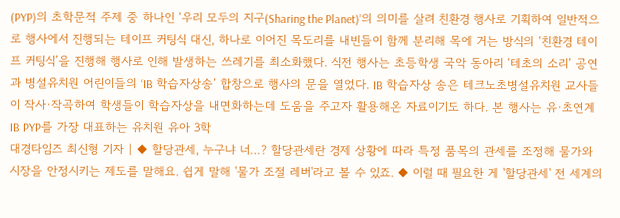(PYP)의 초학문적 주제 중 하나인 ‘우리 모두의 지구(Sharing the Planet)’의 의미를 살려 친환경 행사로 기획하여 일반적으로 행사에서 진행되는 테이프 커팅식 대신, 하나로 이어진 목도리를 내빈들이 함께 분리해 목에 거는 방식의 ‘친환경 테이프 커팅식’을 진행해 행사로 인해 발생하는 쓰레기를 최소화했다. 식전 행사는 초등학생 국악 동아리 ‘테초의 소리’ 공연과 병설유치원 어린이들의 ‘IB 학습자상송’ 합창으로 행사의 문을 열었다. IB 학습자상 송은 테크노초병설유치원 교사들이 작사·작곡하여 학생들이 학습자상을 내면화하는데 도움을 주고자 활용해온 자료이기도 하다. 본 행사는 유·초연계 IB PYP를 가장 대표하는 유치원 유아 3학
대경타임즈 최신형 기자 | ◆ 할당관세, 누구냐 너…? 할당관세란 경제 상황에 따라 특정 품목의 관세를 조정해 물가와 시장을 안정시키는 제도를 말해요. 쉽게 말해 '물가 조절 레버'라고 볼 수 있죠. ◆ 이럴 때 필요한 게 '할당관세' 전 세계의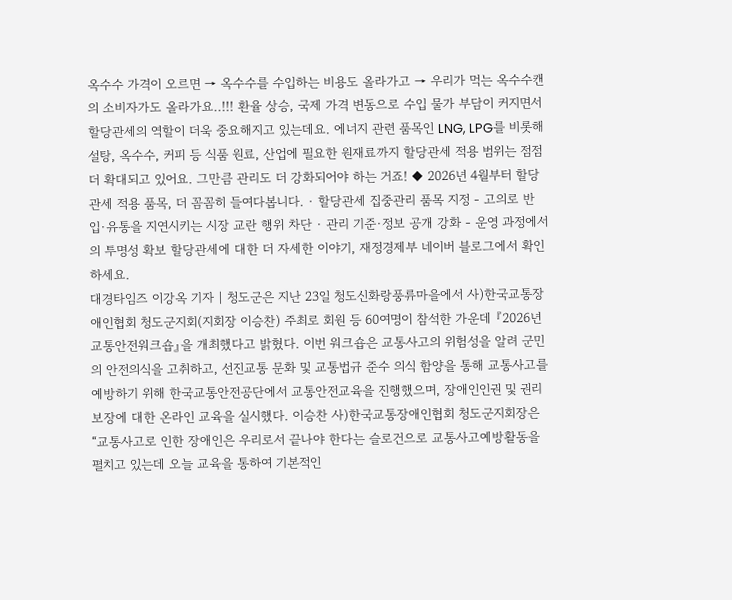옥수수 가격이 오르면 → 옥수수를 수입하는 비용도 올라가고 → 우리가 먹는 옥수수캔의 소비자가도 올라가요..!!! 환율 상승, 국제 가격 변동으로 수입 물가 부담이 커지면서 할당관세의 역할이 더욱 중요해지고 있는데요. 에너지 관련 품목인 LNG, LPG를 비롯해 설탕, 옥수수, 커피 등 식품 원료, 산업에 필요한 원재료까지 할당관세 적용 범위는 점점 더 확대되고 있어요. 그만큼 관리도 더 강화되어야 하는 거죠! ◆ 2026년 4월부터 할당관세 적용 품목, 더 꼼꼼히 들여다봅니다. · 할당관세 집중관리 품목 지정 - 고의로 반입·유통을 지연시키는 시장 교란 행위 차단 · 관리 기준·정보 공개 강화 - 운영 과정에서의 투명성 확보 할당관세에 대한 더 자세한 이야기, 재정경제부 네이버 블로그에서 확인하세요.
대경타임즈 이강옥 기자 | 청도군은 지난 23일 청도신화랑풍류마을에서 사)한국교통장애인협회 청도군지회(지회장 이승찬) 주최로 회원 등 60여명이 참석한 가운데 『2026년 교통안전워크숍』을 개최했다고 밝혔다. 이번 워크숍은 교통사고의 위험성을 알려 군민의 안전의식을 고취하고, 선진교통 문화 및 교통법규 준수 의식 함양을 통해 교통사고를 예방하기 위해 한국교통안전공단에서 교통안전교육을 진행했으며, 장애인인권 및 권리보장에 대한 온라인 교육을 실시했다. 이승찬 사)한국교통장애인협회 청도군지회장은“교통사고로 인한 장애인은 우리로서 끝나야 한다는 슬로건으로 교통사고예방활동을 펼치고 있는데 오늘 교육을 통하여 기본적인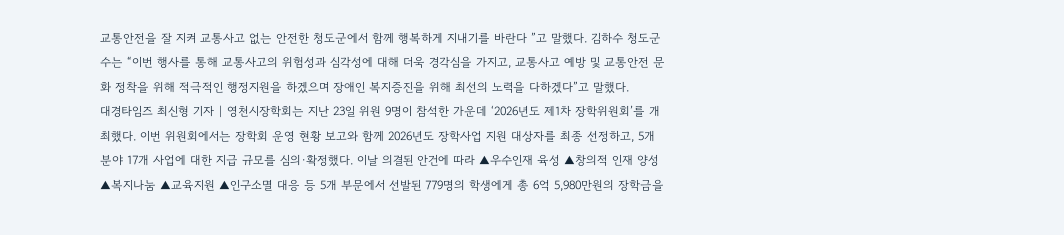교통안전을 잘 지켜 교통사고 없는 안전한 청도군에서 함께 행복하게 지내기를 바란다 ”고 말했다. 김하수 청도군수는 “이번 행사를 통해 교통사고의 위험성과 심각성에 대해 더욱 경각심을 가지고, 교통사고 예방 및 교통안전 문화 정착을 위해 적극적인 행정지원을 하겠으며 장애인 복지증진을 위해 최선의 노력을 다하겠다”고 말했다.
대경타임즈 최신형 기자 | 영천시장학회는 지난 23일 위원 9명이 참석한 가운데 ‘2026년도 제1차 장학위원회’를 개최했다. 이번 위원회에서는 장학회 운영 현황 보고와 함께 2026년도 장학사업 지원 대상자를 최종 선정하고, 5개 분야 17개 사업에 대한 지급 규모를 심의·확정했다. 이날 의결된 안건에 따라 ▲우수인재 육성 ▲창의적 인재 양성 ▲복지나눔 ▲교육지원 ▲인구소멸 대응 등 5개 부문에서 선발된 779명의 학생에게 총 6억 5,980만원의 장학금을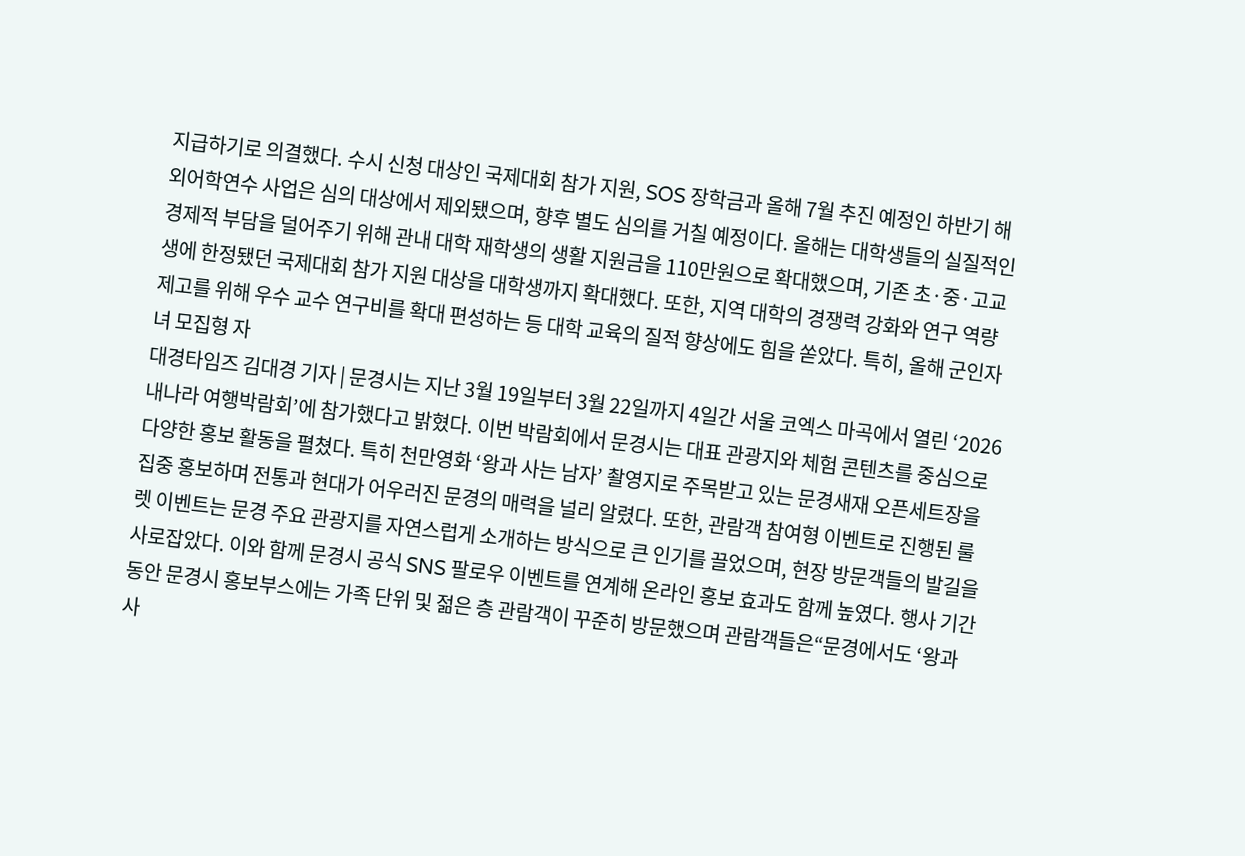지급하기로 의결했다. 수시 신청 대상인 국제대회 참가 지원, SOS 장학금과 올해 7월 추진 예정인 하반기 해외어학연수 사업은 심의 대상에서 제외됐으며, 향후 별도 심의를 거칠 예정이다. 올해는 대학생들의 실질적인 경제적 부담을 덜어주기 위해 관내 대학 재학생의 생활 지원금을 110만원으로 확대했으며, 기존 초·중·고교생에 한정됐던 국제대회 참가 지원 대상을 대학생까지 확대했다. 또한, 지역 대학의 경쟁력 강화와 연구 역량 제고를 위해 우수 교수 연구비를 확대 편성하는 등 대학 교육의 질적 향상에도 힘을 쏟았다. 특히, 올해 군인자녀 모집형 자
대경타임즈 김대경 기자 | 문경시는 지난 3월 19일부터 3월 22일까지 4일간 서울 코엑스 마곡에서 열린 ‘2026 내나라 여행박람회’에 참가했다고 밝혔다. 이번 박람회에서 문경시는 대표 관광지와 체험 콘텐츠를 중심으로 다양한 홍보 활동을 펼쳤다. 특히 천만영화 ‘왕과 사는 남자’ 촬영지로 주목받고 있는 문경새재 오픈세트장을 집중 홍보하며 전통과 현대가 어우러진 문경의 매력을 널리 알렸다. 또한, 관람객 참여형 이벤트로 진행된 룰렛 이벤트는 문경 주요 관광지를 자연스럽게 소개하는 방식으로 큰 인기를 끌었으며, 현장 방문객들의 발길을 사로잡았다. 이와 함께 문경시 공식 SNS 팔로우 이벤트를 연계해 온라인 홍보 효과도 함께 높였다. 행사 기간 동안 문경시 홍보부스에는 가족 단위 및 젊은 층 관람객이 꾸준히 방문했으며 관람객들은“문경에서도 ‘왕과 사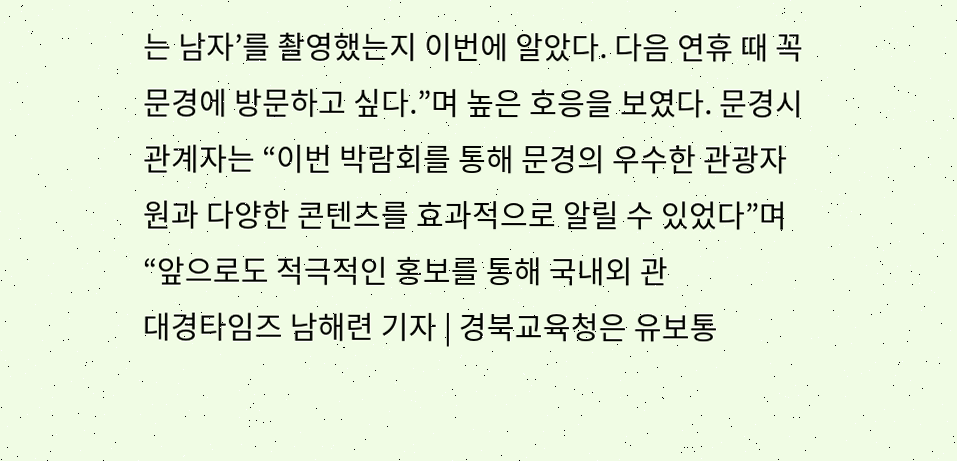는 남자’를 촬영했는지 이번에 알았다. 다음 연휴 때 꼭 문경에 방문하고 싶다.”며 높은 호응을 보였다. 문경시 관계자는 “이번 박람회를 통해 문경의 우수한 관광자원과 다양한 콘텐츠를 효과적으로 알릴 수 있었다”며 “앞으로도 적극적인 홍보를 통해 국내외 관
대경타임즈 남해련 기자 | 경북교육청은 유보통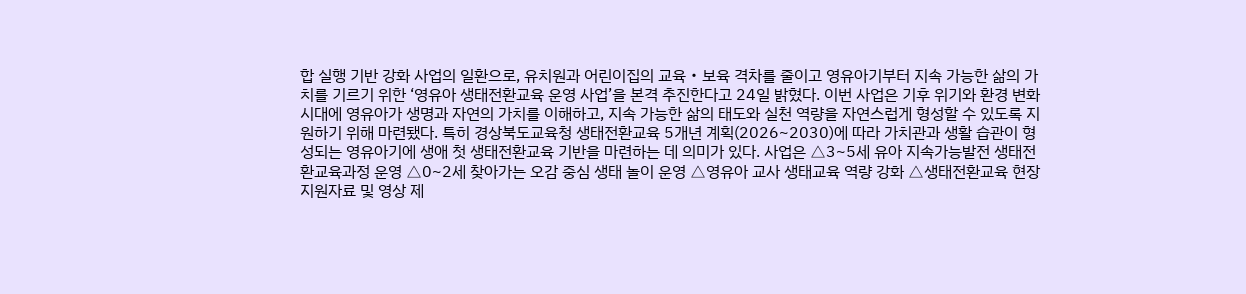합 실행 기반 강화 사업의 일환으로, 유치원과 어린이집의 교육・보육 격차를 줄이고 영유아기부터 지속 가능한 삶의 가치를 기르기 위한 ‘영유아 생태전환교육 운영 사업’을 본격 추진한다고 24일 밝혔다. 이번 사업은 기후 위기와 환경 변화 시대에 영유아가 생명과 자연의 가치를 이해하고, 지속 가능한 삶의 태도와 실천 역량을 자연스럽게 형성할 수 있도록 지원하기 위해 마련됐다. 특히 경상북도교육청 생태전환교육 5개년 계획(2026~2030)에 따라 가치관과 생활 습관이 형성되는 영유아기에 생애 첫 생태전환교육 기반을 마련하는 데 의미가 있다. 사업은 △3~5세 유아 지속가능발전 생태전환교육과정 운영 △0~2세 찾아가는 오감 중심 생태 놀이 운영 △영유아 교사 생태교육 역량 강화 △생태전환교육 현장 지원자료 및 영상 제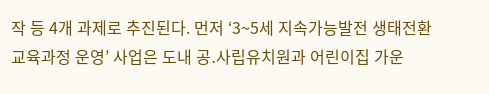작 등 4개 과제로 추진된다. 먼저 ‘3~5세 지속가능발전 생태전환교육과정 운영’ 사업은 도내 공․사립유치원과 어린이집 가운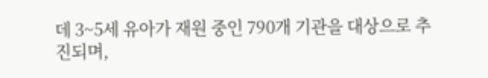데 3~5세 유아가 재원 중인 790개 기관을 대상으로 추진되며,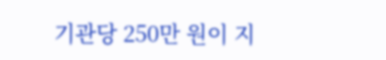기관당 250만 원이 지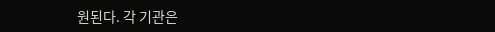원된다. 각 기관은